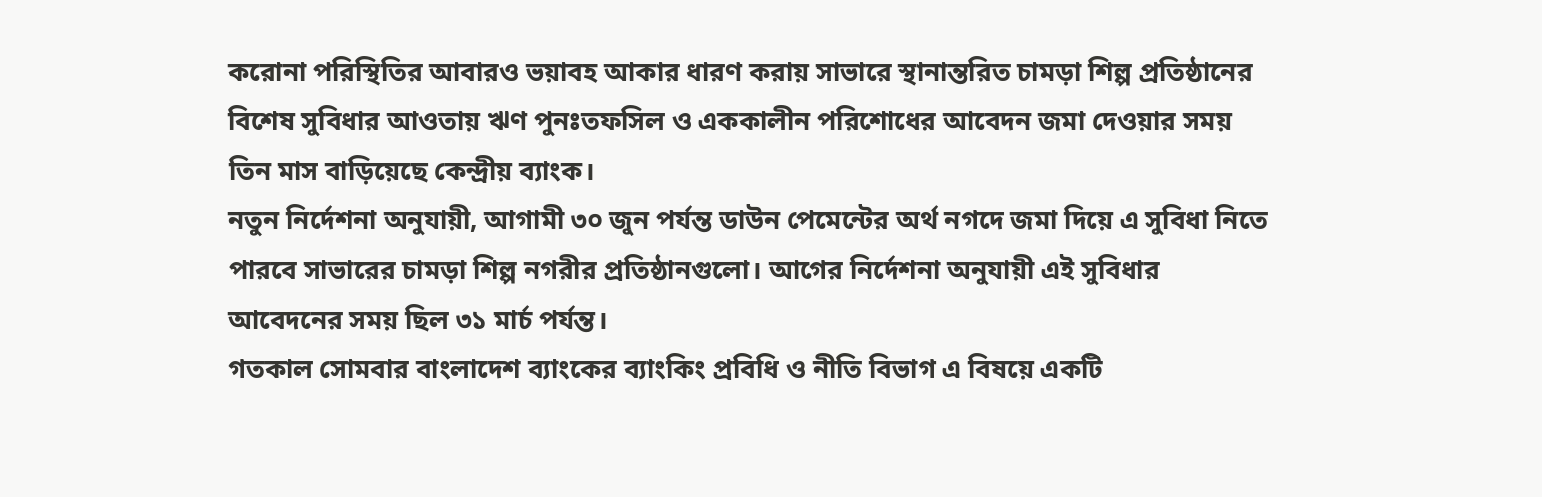করোনা পরিস্থিতির আবারও ভয়াবহ আকার ধারণ করায় সাভারে স্থানান্তরিত চামড়া শিল্প প্রতিষ্ঠানের বিশেষ সুবিধার আওতায় ঋণ পুনঃতফসিল ও এককালীন পরিশোধের আবেদন জমা দেওয়ার সময় তিন মাস বাড়িয়েছে কেন্দ্রীয় ব্যাংক।
নতুন নির্দেশনা অনুযায়ী, আগামী ৩০ জুন পর্যন্ত ডাউন পেমেন্টের অর্থ নগদে জমা দিয়ে এ সুবিধা নিতে পারবে সাভারের চামড়া শিল্প নগরীর প্রতিষ্ঠানগুলো। আগের নির্দেশনা অনুযায়ী এই সুবিধার আবেদনের সময় ছিল ৩১ মার্চ পর্যন্ত।
গতকাল সোমবার বাংলাদেশ ব্যাংকের ব্যাংকিং প্রবিধি ও নীতি বিভাগ এ বিষয়ে একটি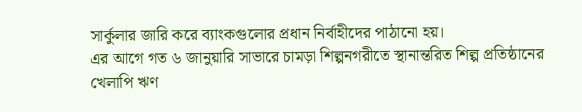সার্কুলার জারি করে ব্যাংকগুলোর প্রধান নির্বাহীদের পাঠানো হয়।
এর আগে গত ৬ জানুয়ারি সাভারে চামড়া শিল্পনগরীতে স্থানান্তরিত শিল্প প্রতিষ্ঠানের খেলাপি ঋণ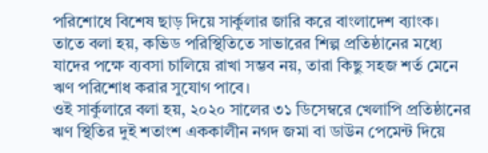পরিশোধে বিশেষ ছাড় দিয়ে সার্কুলার জারি করে বাংলাদেশ ব্যাংক। তাতে বলা হয়, কভিড পরিস্থিতিতে সাভারের শিল্প প্রতিষ্ঠানের মধ্যে যাদের পক্ষে ব্যবসা চালিয়ে রাখা সম্ভব নয়, তারা কিছু সহজ শর্ত মেনে ঋণ পরিশোধ করার সুযোগ পাবে।
ওই সার্কুলারে বলা হয়, ২০২০ সালের ৩১ ডিসেম্বরে খেলাপি প্রতিষ্ঠানের ঋণ স্থিতির দুই শতাংশ এককালীন নগদ জমা বা ডাউন পেমেন্ট দিয়ে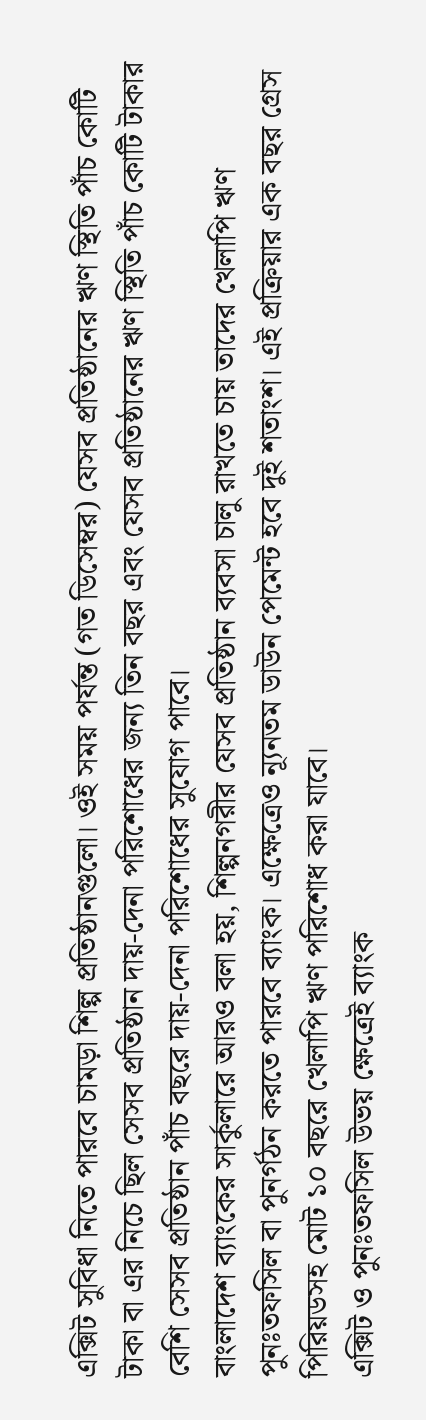এক্সিট সুবিধা নিতে পারবে চামড়া শিল্প প্রতিষ্ঠানগুলো। ওই সময় পর্যন্ত (গত ডিসেম্বর) যেসব প্রতিষ্ঠানের ঋণ স্থিতি পাঁচ কোটি টাকা বা এর নিচে ছিল সেসব প্রতিষ্ঠান দায়-দেনা পরিশোধের জন্য তিন বছর এবং যেসব প্রতিষ্ঠানের ঋণ স্থিতি পাঁচ কোটি টাকার বেশি সেসব প্রতিষ্ঠান পাঁচ বছরে দায়-দেনা পরিশোধের সুযোগ পাবে।
বাংলাদেশ ব্যাংকের সার্কুলারে আরও বলা হয়, শিল্পনগরীর যেসব প্রতিষ্ঠান ব্যবসা চালু রাখতে চায় তাদের খেলাপি ঋণ পুনঃতফসিল বা পুনর্গঠন করতে পারবে ব্যাংক। এক্ষেত্রেও ন্যূনতম ডাউন পেমেন্ট হবে দুই শতাংশ। এই প্রক্রিয়ার এক বছর গ্রেস পিরিয়ডসহ মোট ১০ বছরে খেলাপি ঋণ পরিশোধ করা যাবে।
এক্সিট ও পুনঃতফসিল উভয় ক্ষেত্রেই ব্যাংক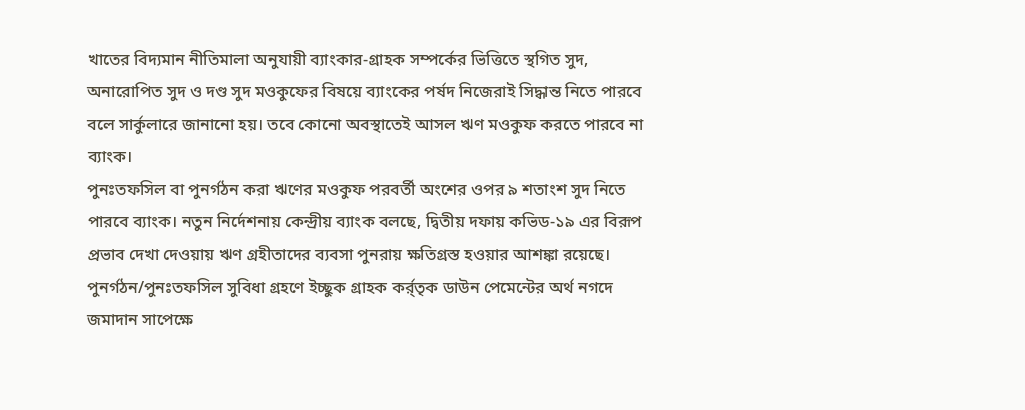খাতের বিদ্যমান নীতিমালা অনুযায়ী ব্যাংকার-গ্রাহক সম্পর্কের ভিত্তিতে স্থগিত সুদ, অনারোপিত সুদ ও দণ্ড সুদ মওকুফের বিষয়ে ব্যাংকের পর্ষদ নিজেরাই সিদ্ধান্ত নিতে পারবে বলে সার্কুলারে জানানো হয়। তবে কোনো অবস্থাতেই আসল ঋণ মওকুফ করতে পারবে না ব্যাংক।
পুনঃতফসিল বা পুনর্গঠন করা ঋণের মওকুফ পরবর্তী অংশের ওপর ৯ শতাংশ সুদ নিতে পারবে ব্যাংক। নতুন নির্দেশনায় কেন্দ্রীয় ব্যাংক বলছে, দ্বিতীয় দফায় কভিড-১৯ এর বিরূপ প্রভাব দেখা দেওয়ায় ঋণ গ্রহীতাদের ব্যবসা পুনরায় ক্ষতিগ্রস্ত হওয়ার আশঙ্কা রয়েছে। পুনর্গঠন/পুনঃতফসিল সুবিধা গ্রহণে ইচ্ছুক গ্রাহক কর্র্তৃক ডাউন পেমেন্টের অর্থ নগদে জমাদান সাপেক্ষে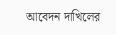আবেদন দাখিলের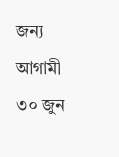জন্য আগামী ৩০ জুন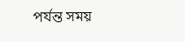পর্যন্ত সময়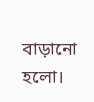বাড়ানো হলো।